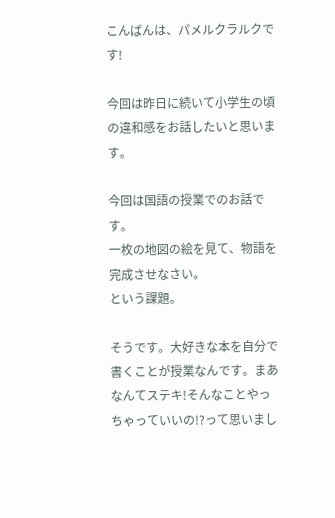こんばんは、パメルクラルクです!

今回は昨日に続いて小学生の頃の違和感をお話したいと思います。

今回は国語の授業でのお話です。
一枚の地図の絵を見て、物語を完成させなさい。
という課題。

そうです。大好きな本を自分で書くことが授業なんです。まあなんてステキ!そんなことやっちゃっていいの!?って思いまし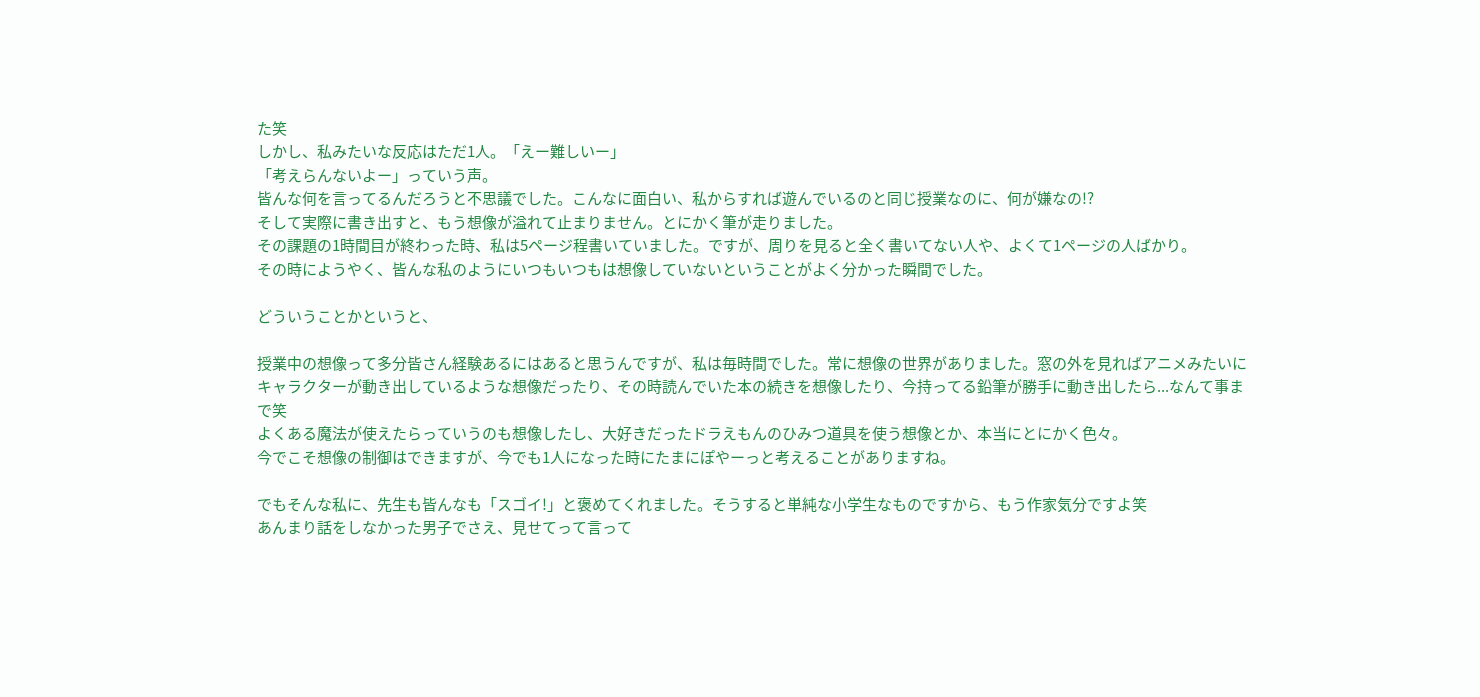た笑
しかし、私みたいな反応はただ1人。「えー難しいー」
「考えらんないよー」っていう声。
皆んな何を言ってるんだろうと不思議でした。こんなに面白い、私からすれば遊んでいるのと同じ授業なのに、何が嫌なの!?
そして実際に書き出すと、もう想像が溢れて止まりません。とにかく筆が走りました。
その課題の1時間目が終わった時、私は5ページ程書いていました。ですが、周りを見ると全く書いてない人や、よくて1ページの人ばかり。
その時にようやく、皆んな私のようにいつもいつもは想像していないということがよく分かった瞬間でした。

どういうことかというと、

授業中の想像って多分皆さん経験あるにはあると思うんですが、私は毎時間でした。常に想像の世界がありました。窓の外を見ればアニメみたいにキャラクターが動き出しているような想像だったり、その時読んでいた本の続きを想像したり、今持ってる鉛筆が勝手に動き出したら...なんて事まで笑
よくある魔法が使えたらっていうのも想像したし、大好きだったドラえもんのひみつ道具を使う想像とか、本当にとにかく色々。
今でこそ想像の制御はできますが、今でも1人になった時にたまにぽやーっと考えることがありますね。

でもそんな私に、先生も皆んなも「スゴイ!」と褒めてくれました。そうすると単純な小学生なものですから、もう作家気分ですよ笑
あんまり話をしなかった男子でさえ、見せてって言って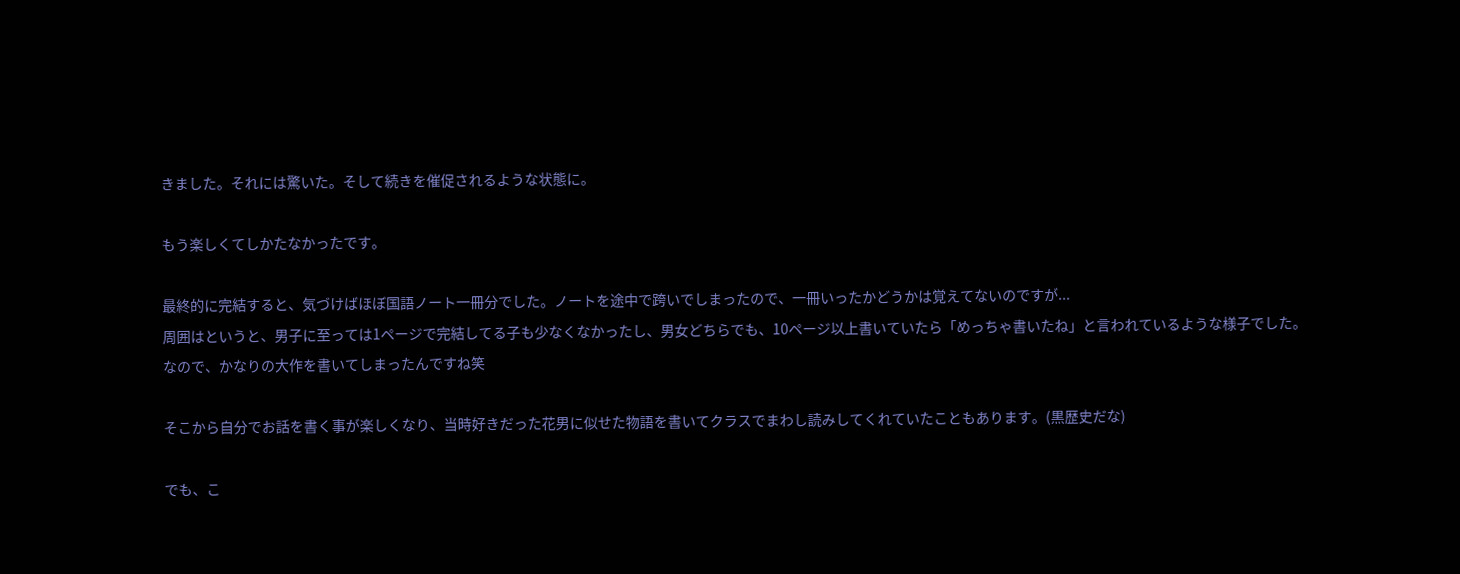きました。それには驚いた。そして続きを催促されるような状態に。

もう楽しくてしかたなかったです。

最終的に完結すると、気づけばほぼ国語ノート一冊分でした。ノートを途中で跨いでしまったので、一冊いったかどうかは覚えてないのですが...
周囲はというと、男子に至っては1ページで完結してる子も少なくなかったし、男女どちらでも、10ページ以上書いていたら「めっちゃ書いたね」と言われているような様子でした。
なので、かなりの大作を書いてしまったんですね笑

そこから自分でお話を書く事が楽しくなり、当時好きだった花男に似せた物語を書いてクラスでまわし読みしてくれていたこともあります。(黒歴史だな)

でも、こ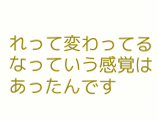れって変わってるなっていう感覚はあったんです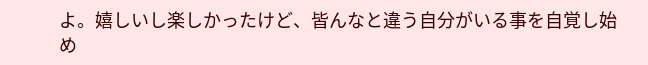よ。嬉しいし楽しかったけど、皆んなと違う自分がいる事を自覚し始め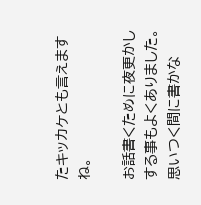たキッカケとも言えますね。

お話書くために夜更かしする事もよくありました。思いつく間に書かな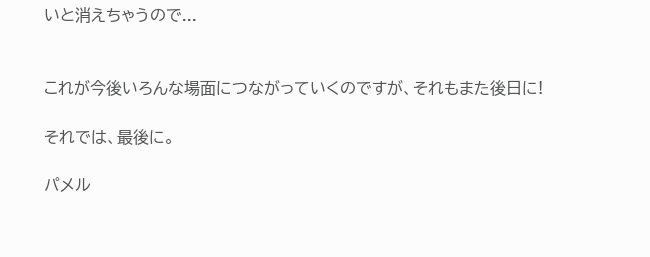いと消えちゃうので...


これが今後いろんな場面につながっていくのですが、それもまた後日に!

それでは、最後に。

パメル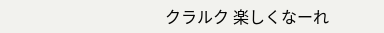クラルク 楽しくなーれ